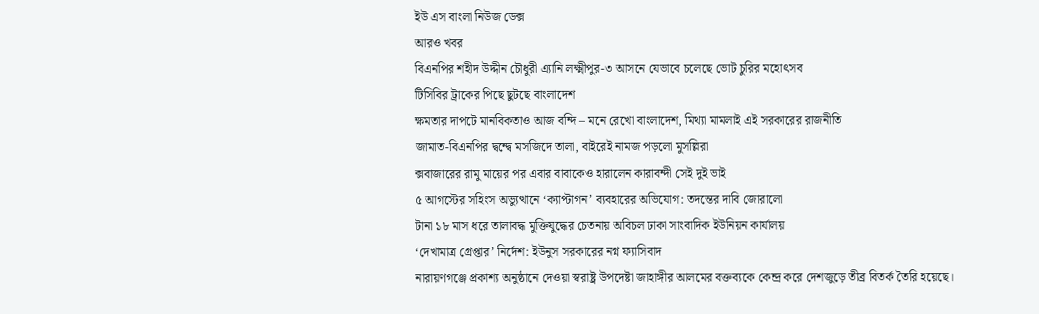ইউ এস বাংলা নিউজ ডেক্স
আরও খবর
বিএনপির শহীদ উদ্দীন চৌধুরী এ্যানি লক্ষ্মীপুর-৩ আসনে যেভাবে চলেছে ভোট চুরির মহোৎসব
টিসিবির ট্রাকের পিছে ছুটছে বাংলাদেশ
ক্ষমতার দাপটে মানবিকতাও আজ বন্দি – মনে রেখো বাংলাদেশ, মিথ্যা মামলাই এই সরকারের রাজনীতি
জামাত-বিএনপির দ্বন্দ্বে মসজিদে তালা, বাইরেই নামজ পড়লো মুসল্লিরা
ক্সবাজারের রামু মায়ের পর এবার বাবাকেও হারালেন কারাবন্দী সেই দুই ভাই
৫ আগস্টের সহিংস অভ্যুত্থানে ‘ক্যাপ্টাগন’ ব্যবহারের অভিযোগ: তদন্তের দাবি জোরালো
টানা ১৮ মাস ধরে তালাবদ্ধ মুক্তিযুদ্ধের চেতনায় অবিচল ঢাকা সাংবাদিক ইউনিয়ন কার্যালয়
‘দেখামাত্র গ্রেপ্তার’ নির্দেশ: ইউনুস সরকারের নগ্ন ফ্যাসিবাদ
নারায়ণগঞ্জে প্রকাশ্য অনুষ্ঠানে দেওয়া স্বরাষ্ট্র উপদেষ্টা জাহাঙ্গীর আলমের বক্তব্যকে কেন্দ্র করে দেশজুড়ে তীব্র বিতর্ক তৈরি হয়েছে।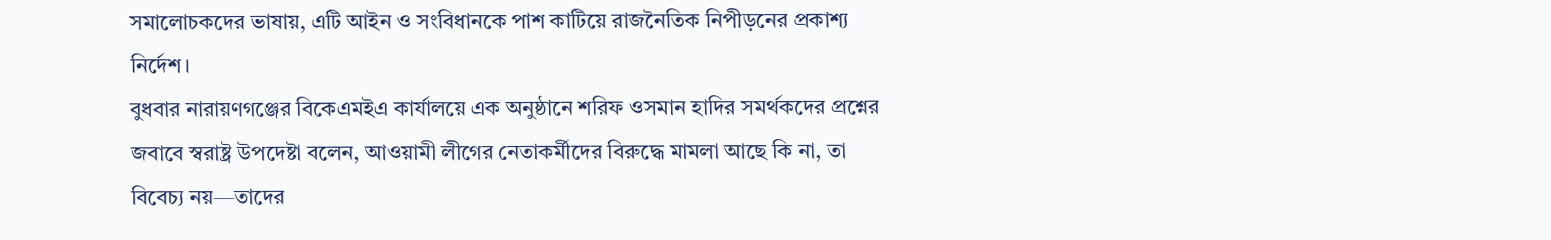সমালোচকদের ভাষায়, এটি আইন ও সংবিধানকে পাশ কাটিয়ে রাজনৈতিক নিপীড়নের প্রকাশ্য নির্দেশ।
বুধবার নারায়ণগঞ্জের বিকেএমইএ কার্যালয়ে এক অনুষ্ঠানে শরিফ ওসমান হাদির সমর্থকদের প্রশ্নের জবাবে স্বরাষ্ট্র উপদেষ্টা বলেন, আওয়ামী লীগের নেতাকর্মীদের বিরুদ্ধে মামলা আছে কি না, তা বিবেচ্য নয়—তাদের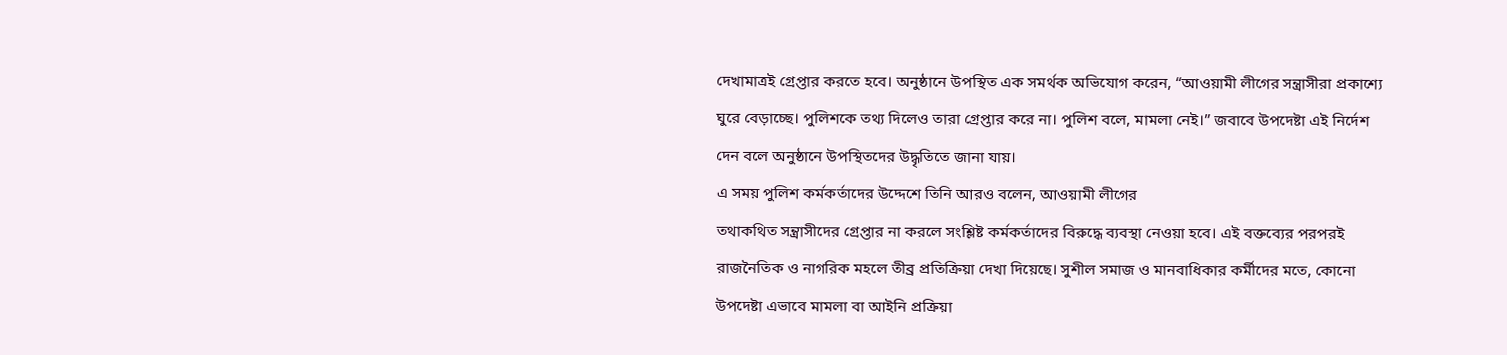দেখামাত্রই গ্রেপ্তার করতে হবে। অনুষ্ঠানে উপস্থিত এক সমর্থক অভিযোগ করেন, “আওয়ামী লীগের সন্ত্রাসীরা প্রকাশ্যে ঘুরে বেড়াচ্ছে। পুলিশকে তথ্য দিলেও তারা গ্রেপ্তার করে না। পুলিশ বলে, মামলা নেই।” জবাবে উপদেষ্টা এই নির্দেশ দেন বলে অনুষ্ঠানে উপস্থিতদের উদ্ধৃতিতে জানা যায়।
এ সময় পুলিশ কর্মকর্তাদের উদ্দেশে তিনি আরও বলেন, আওয়ামী লীগের
তথাকথিত সন্ত্রাসীদের গ্রেপ্তার না করলে সংশ্লিষ্ট কর্মকর্তাদের বিরুদ্ধে ব্যবস্থা নেওয়া হবে। এই বক্তব্যের পরপরই রাজনৈতিক ও নাগরিক মহলে তীব্র প্রতিক্রিয়া দেখা দিয়েছে। সুশীল সমাজ ও মানবাধিকার কর্মীদের মতে, কোনো উপদেষ্টা এভাবে মামলা বা আইনি প্রক্রিয়া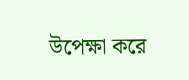উপেক্ষা করে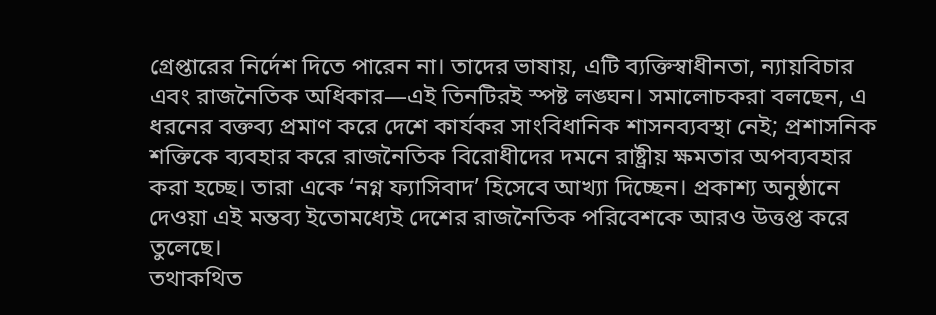গ্রেপ্তারের নির্দেশ দিতে পারেন না। তাদের ভাষায়, এটি ব্যক্তিস্বাধীনতা, ন্যায়বিচার এবং রাজনৈতিক অধিকার—এই তিনটিরই স্পষ্ট লঙ্ঘন। সমালোচকরা বলছেন, এ ধরনের বক্তব্য প্রমাণ করে দেশে কার্যকর সাংবিধানিক শাসনব্যবস্থা নেই; প্রশাসনিক শক্তিকে ব্যবহার করে রাজনৈতিক বিরোধীদের দমনে রাষ্ট্রীয় ক্ষমতার অপব্যবহার করা হচ্ছে। তারা একে ‘নগ্ন ফ্যাসিবাদ’ হিসেবে আখ্যা দিচ্ছেন। প্রকাশ্য অনুষ্ঠানে দেওয়া এই মন্তব্য ইতোমধ্যেই দেশের রাজনৈতিক পরিবেশকে আরও উত্তপ্ত করে তুলেছে।
তথাকথিত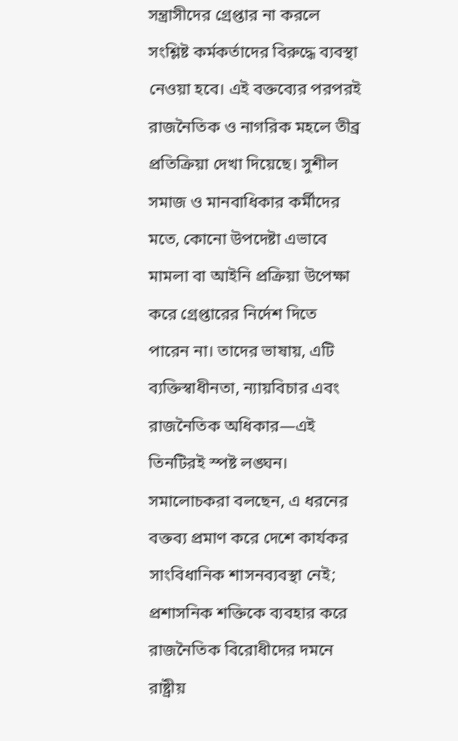সন্ত্রাসীদের গ্রেপ্তার না করলে সংশ্লিষ্ট কর্মকর্তাদের বিরুদ্ধে ব্যবস্থা নেওয়া হবে। এই বক্তব্যের পরপরই রাজনৈতিক ও নাগরিক মহলে তীব্র প্রতিক্রিয়া দেখা দিয়েছে। সুশীল সমাজ ও মানবাধিকার কর্মীদের মতে, কোনো উপদেষ্টা এভাবে মামলা বা আইনি প্রক্রিয়া উপেক্ষা করে গ্রেপ্তারের নির্দেশ দিতে পারেন না। তাদের ভাষায়, এটি ব্যক্তিস্বাধীনতা, ন্যায়বিচার এবং রাজনৈতিক অধিকার—এই তিনটিরই স্পষ্ট লঙ্ঘন। সমালোচকরা বলছেন, এ ধরনের বক্তব্য প্রমাণ করে দেশে কার্যকর সাংবিধানিক শাসনব্যবস্থা নেই; প্রশাসনিক শক্তিকে ব্যবহার করে রাজনৈতিক বিরোধীদের দমনে রাষ্ট্রীয়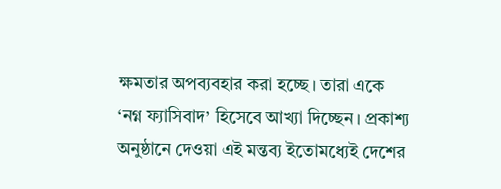ক্ষমতার অপব্যবহার করা হচ্ছে। তারা একে ‘নগ্ন ফ্যাসিবাদ’ হিসেবে আখ্যা দিচ্ছেন। প্রকাশ্য অনুষ্ঠানে দেওয়া এই মন্তব্য ইতোমধ্যেই দেশের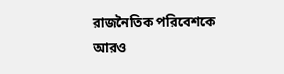রাজনৈতিক পরিবেশকে আরও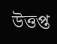উত্তপ্ত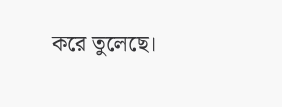করে তুলেছে।